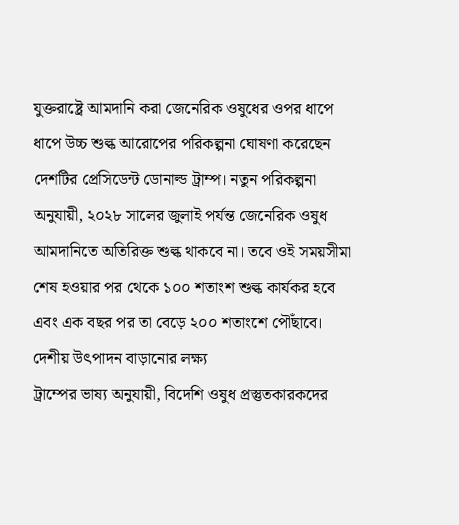যুক্তরাষ্ট্রে আমদানি করা জেনেরিক ওষুধের ওপর ধাপে ধাপে উচ্চ শুল্ক আরোপের পরিকল্পনা ঘোষণা করেছেন দেশটির প্রেসিডেন্ট ডোনাল্ড ট্রাম্প। নতুন পরিকল্পনা অনুযায়ী, ২০২৮ সালের জুলাই পর্যন্ত জেনেরিক ওষুধ আমদানিতে অতিরিক্ত শুল্ক থাকবে না। তবে ওই সময়সীমা শেষ হওয়ার পর থেকে ১০০ শতাংশ শুল্ক কার্যকর হবে এবং এক বছর পর তা বেড়ে ২০০ শতাংশে পৌঁছাবে।
দেশীয় উৎপাদন বাড়ানোর লক্ষ্য
ট্রাম্পের ভাষ্য অনুযায়ী, বিদেশি ওষুধ প্রস্তুতকারকদের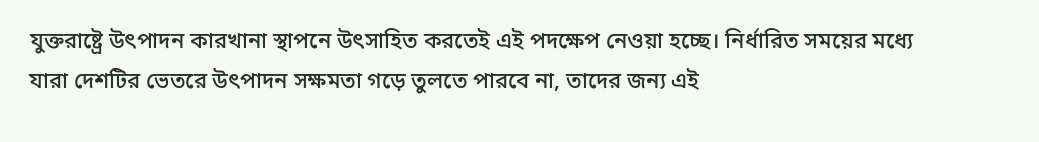যুক্তরাষ্ট্রে উৎপাদন কারখানা স্থাপনে উৎসাহিত করতেই এই পদক্ষেপ নেওয়া হচ্ছে। নির্ধারিত সময়ের মধ্যে যারা দেশটির ভেতরে উৎপাদন সক্ষমতা গড়ে তুলতে পারবে না, তাদের জন্য এই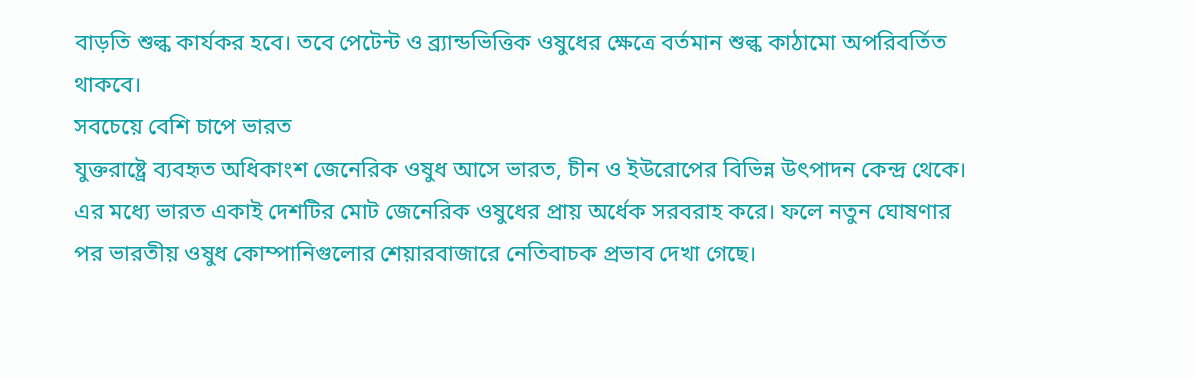বাড়তি শুল্ক কার্যকর হবে। তবে পেটেন্ট ও ব্র্যান্ডভিত্তিক ওষুধের ক্ষেত্রে বর্তমান শুল্ক কাঠামো অপরিবর্তিত থাকবে।
সবচেয়ে বেশি চাপে ভারত
যুক্তরাষ্ট্রে ব্যবহৃত অধিকাংশ জেনেরিক ওষুধ আসে ভারত, চীন ও ইউরোপের বিভিন্ন উৎপাদন কেন্দ্র থেকে। এর মধ্যে ভারত একাই দেশটির মোট জেনেরিক ওষুধের প্রায় অর্ধেক সরবরাহ করে। ফলে নতুন ঘোষণার পর ভারতীয় ওষুধ কোম্পানিগুলোর শেয়ারবাজারে নেতিবাচক প্রভাব দেখা গেছে।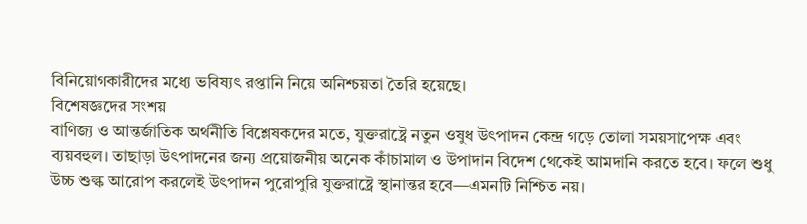বিনিয়োগকারীদের মধ্যে ভবিষ্যৎ রপ্তানি নিয়ে অনিশ্চয়তা তৈরি হয়েছে।
বিশেষজ্ঞদের সংশয়
বাণিজ্য ও আন্তর্জাতিক অর্থনীতি বিশ্লেষকদের মতে, যুক্তরাষ্ট্রে নতুন ওষুধ উৎপাদন কেন্দ্র গড়ে তোলা সময়সাপেক্ষ এবং ব্যয়বহুল। তাছাড়া উৎপাদনের জন্য প্রয়োজনীয় অনেক কাঁচামাল ও উপাদান বিদেশ থেকেই আমদানি করতে হবে। ফলে শুধু উচ্চ শুল্ক আরোপ করলেই উৎপাদন পুরোপুরি যুক্তরাষ্ট্রে স্থানান্তর হবে—এমনটি নিশ্চিত নয়।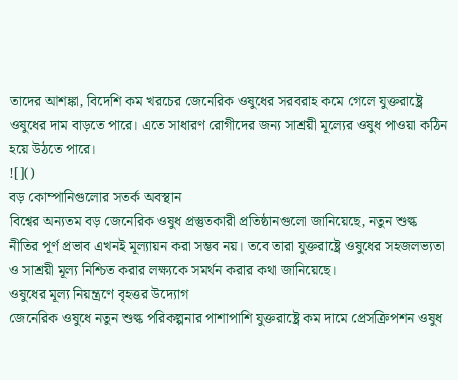তাদের আশঙ্কা, বিদেশি কম খরচের জেনেরিক ওষুধের সরবরাহ কমে গেলে যুক্তরাষ্ট্রে ওষুধের দাম বাড়তে পারে। এতে সাধারণ রোগীদের জন্য সাশ্রয়ী মূল্যের ওষুধ পাওয়া কঠিন হয়ে উঠতে পারে।
![]()
বড় কোম্পানিগুলোর সতর্ক অবস্থান
বিশ্বের অন্যতম বড় জেনেরিক ওষুধ প্রস্তুতকারী প্রতিষ্ঠানগুলো জানিয়েছে, নতুন শুল্ক নীতির পূর্ণ প্রভাব এখনই মূল্যায়ন করা সম্ভব নয়। তবে তারা যুক্তরাষ্ট্রে ওষুধের সহজলভ্যতা ও সাশ্রয়ী মূল্য নিশ্চিত করার লক্ষ্যকে সমর্থন করার কথা জানিয়েছে।
ওষুধের মূল্য নিয়ন্ত্রণে বৃহত্তর উদ্যোগ
জেনেরিক ওষুধে নতুন শুল্ক পরিকল্পনার পাশাপাশি যুক্তরাষ্ট্রে কম দামে প্রেসক্রিপশন ওষুধ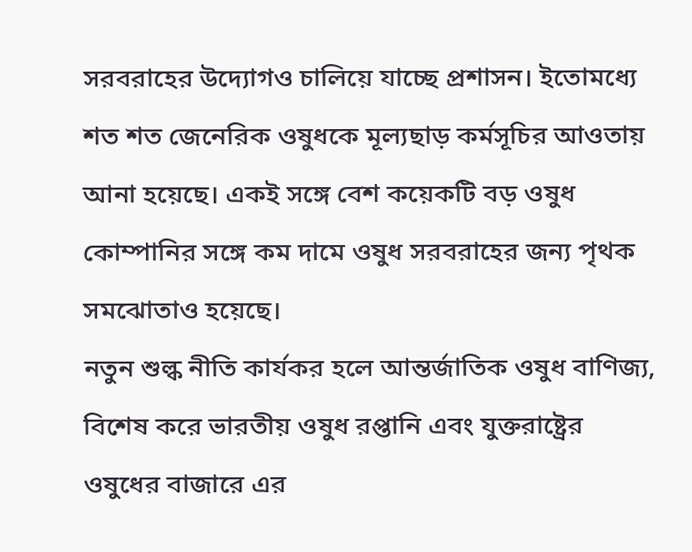সরবরাহের উদ্যোগও চালিয়ে যাচ্ছে প্রশাসন। ইতোমধ্যে শত শত জেনেরিক ওষুধকে মূল্যছাড় কর্মসূচির আওতায় আনা হয়েছে। একই সঙ্গে বেশ কয়েকটি বড় ওষুধ কোম্পানির সঙ্গে কম দামে ওষুধ সরবরাহের জন্য পৃথক সমঝোতাও হয়েছে।
নতুন শুল্ক নীতি কার্যকর হলে আন্তর্জাতিক ওষুধ বাণিজ্য, বিশেষ করে ভারতীয় ওষুধ রপ্তানি এবং যুক্তরাষ্ট্রের ওষুধের বাজারে এর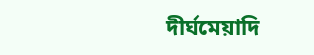দীর্ঘমেয়াদি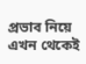প্রভাব নিয়ে এখন থেকেই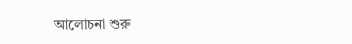আলোচনা শুরু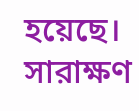হয়েছে।
সারাক্ষণ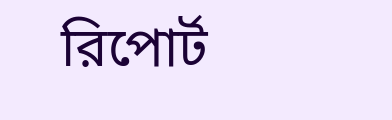রিপোর্ট